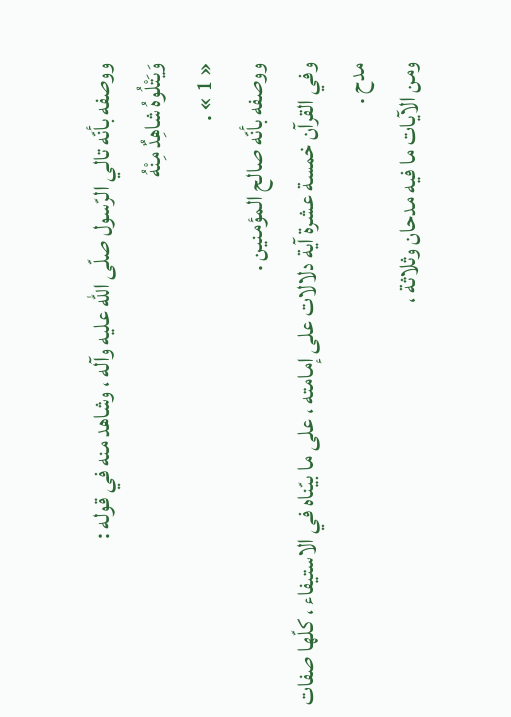ووصفه بأنّه تالي الرّسول صلّى اللّه عليه وآله ، وشاهد منه في قوله :
وَيَتْلُوهُ شاهِدٌ مِنْهُ
« 1 » .
ووصفه بأنّه صالح المؤمنين .
وفي القرآن خمسة عشرة آية دلالات على إمامته ، على ما بيّناه في الاستيفاء ، كلّها صفات مدح .
ومن الآيات ما فيه مدحان وثلاثة ،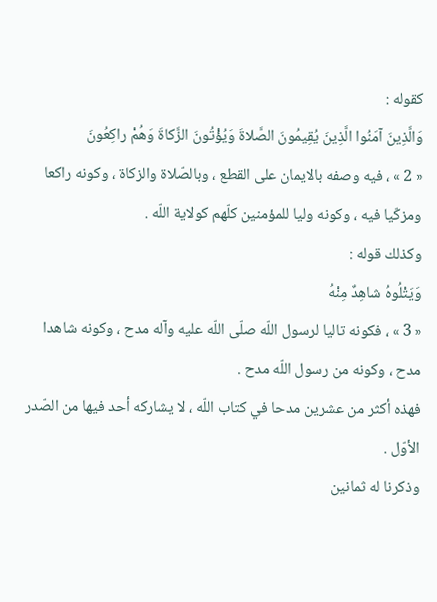كقوله :
وَالَّذِينَ آمَنُوا الَّذِينَ يُقِيمُونَ الصَّلاةَ وَيُؤْتُونَ الزَّكاةَ وَهُمْ راكِعُونَ
« 2 » ، فيه وصفه بالايمان على القطع ، وبالصّلاة والزكاة ، وكونه راكعا ومزكّيا فيه ، وكونه وليا للمؤمنين كلّهم كولاية اللّه .
وكذلك قوله :
وَيَتْلُوهُ شاهِدٌ مِنْهُ
« 3 » ، فكونه تاليا لرسول اللّه صلّى اللّه عليه وآله مدح ، وكونه شاهدا مدح ، وكونه من رسول اللّه مدح .
فهذه أكثر من عشرين مدحا في كتاب اللّه ، لا يشاركه أحد فيها من الصّدر الأوّل .
وذكرنا له ثمانين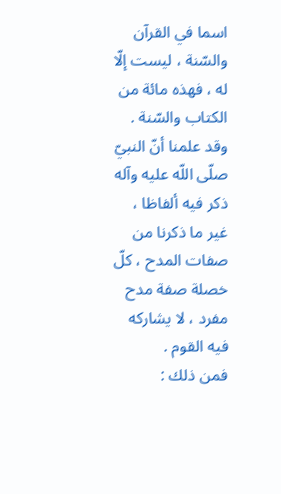اسما في القرآن والسّنة ، ليست إلّا له ، فهذه مائة من الكتاب والسّنة .
وقد علمنا أنّ النبيّ صلّى اللّه عليه وآله ذكر فيه ألفاظا ، غير ما ذكرنا من صفات المدح ، كلّ خصلة صفة مدح مفرد ، لا يشاركه فيه القوم .
فمن ذلك :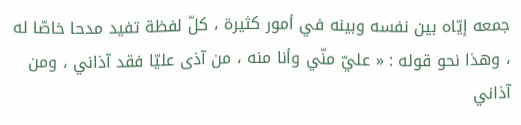جمعه إيّاه بين نفسه وبينه في أمور كثيرة ، كلّ لفظة تفيد مدحا خاصّا له ، وهذا نحو قوله : « عليّ منّي وأنا منه ، من آذى عليّا فقد آذاني ، ومن آذاني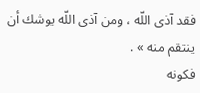فقد آذى اللّه ، ومن آذى اللّه يوشك أن ينتقم منه » .
فكونه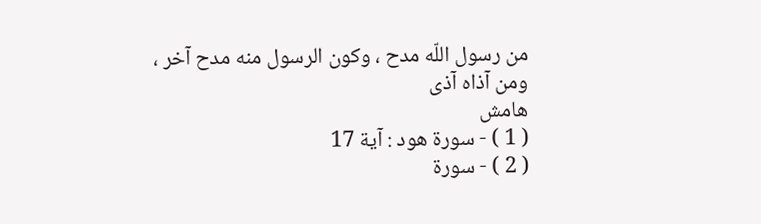من رسول اللّه مدح ، وكون الرسول منه مدح آخر ، ومن آذاه آذى
هامش
( 1 ) - سورة هود : آية 17
( 2 ) - سورة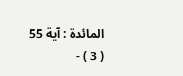المائدة : آية 55
( 3 ) -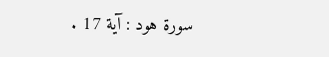سورة هود : آية 17 .